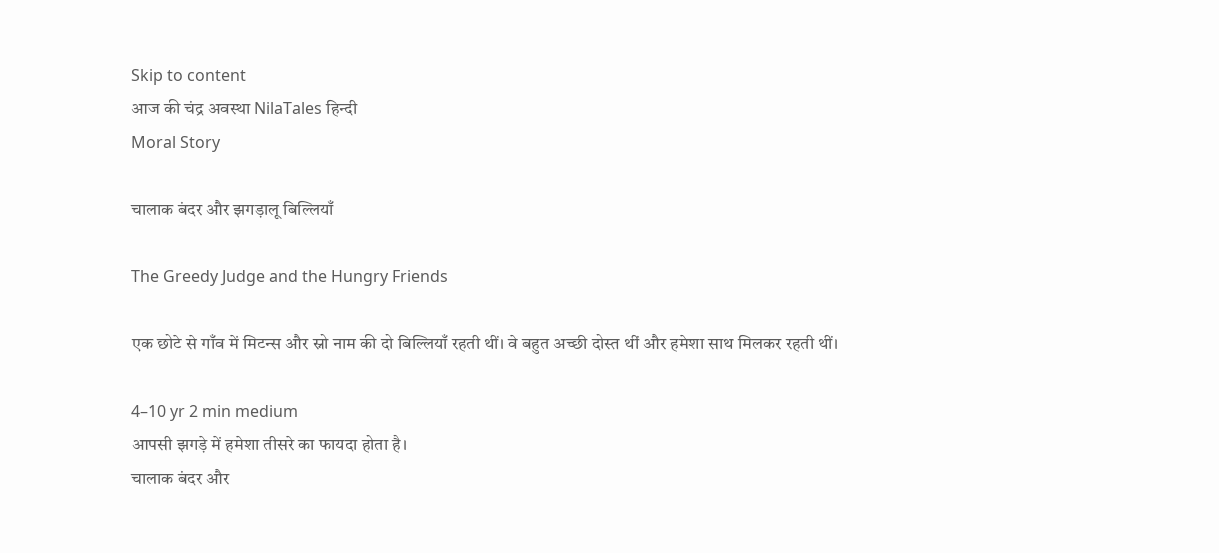Skip to content
आज की चंद्र अवस्था NilaTales हिन्दी
Moral Story

चालाक बंदर और झगड़ालू बिल्लियाँ

The Greedy Judge and the Hungry Friends

एक छोटे से गाँव में मिटन्स और स्नो नाम की दो बिल्लियाँ रहती थीं। वे बहुत अच्छी दोस्त थीं और हमेशा साथ मिलकर रहती थीं।

4–10 yr 2 min medium
आपसी झगड़े में हमेशा तीसरे का फायदा होता है।
चालाक बंदर और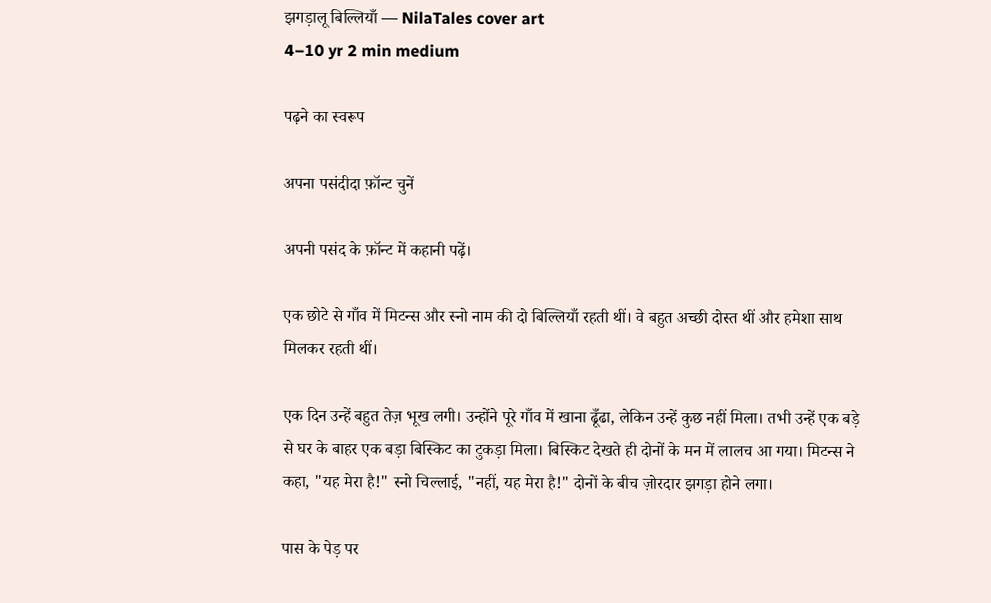झगड़ालू बिल्लियाँ — NilaTales cover art
4–10 yr 2 min medium

पढ़ने का स्वरूप

अपना पसंदीदा फ़ॉन्ट चुनें

अपनी पसंद के फ़ॉन्ट में कहानी पढ़ें।

एक छोटे से गाँव में मिटन्स और स्नो नाम की दो बिल्लियाँ रहती थीं। वे बहुत अच्छी दोस्त थीं और हमेशा साथ मिलकर रहती थीं।

एक दिन उन्हें बहुत तेज़ भूख लगी। उन्होंने पूरे गाँव में खाना ढूँढा, लेकिन उन्हें कुछ नहीं मिला। तभी उन्हें एक बड़े से घर के बाहर एक बड़ा बिस्किट का टुकड़ा मिला। बिस्किट देखते ही दोनों के मन में लालच आ गया। मिटन्स ने कहा, "यह मेरा है!" स्नो चिल्लाई, "नहीं, यह मेरा है!" दोनों के बीच ज़ोरदार झगड़ा होने लगा।

पास के पेड़ पर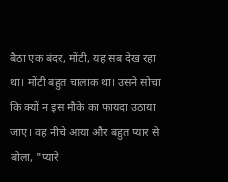बैठा एक बंदर, मोंटी, यह सब देख रहा था। मोंटी बहुत चालाक था। उसने सोचा कि क्यों न इस मौके का फायदा उठाया जाए। वह नीचे आया और बहुत प्यार से बोला, "प्यारे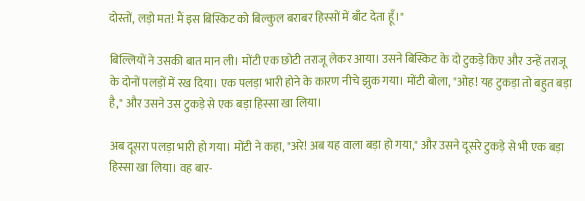दोस्तों, लड़ो मत! मैं इस बिस्किट को बिल्कुल बराबर हिस्सों में बाँट देता हूँ।"

बिल्लियों ने उसकी बात मान ली। मोंटी एक छोटी तराजू लेकर आया। उसने बिस्किट के दो टुकड़े किए और उन्हें तराजू के दोनों पलड़ों में रख दिया। एक पलड़ा भारी होने के कारण नीचे झुक गया। मोंटी बोला, "ओह! यह टुकड़ा तो बहुत बड़ा है," और उसने उस टुकड़े से एक बड़ा हिस्सा खा लिया।

अब दूसरा पलड़ा भारी हो गया। मोंटी ने कहा, "अरे! अब यह वाला बड़ा हो गया," और उसने दूसरे टुकड़े से भी एक बड़ा हिस्सा खा लिया। वह बार-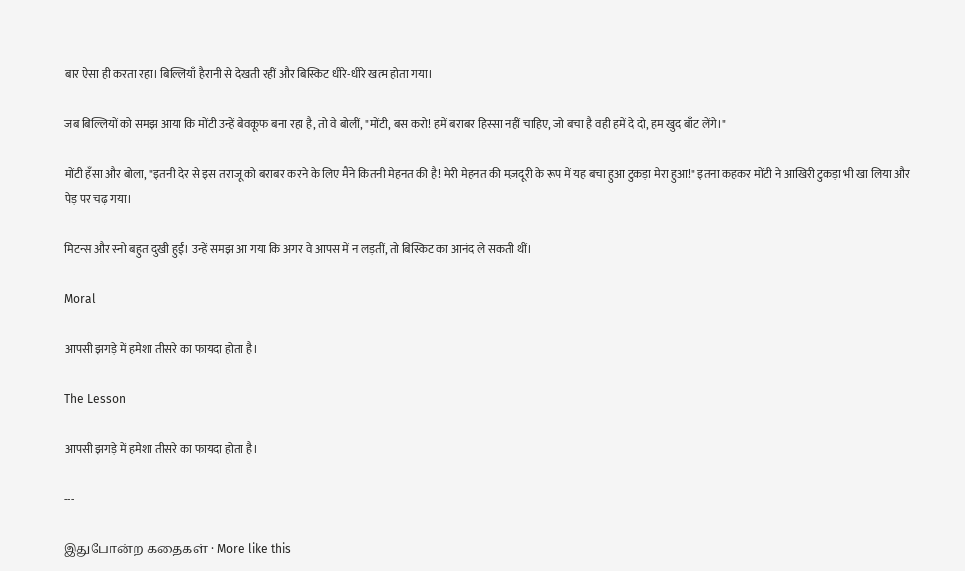बार ऐसा ही करता रहा। बिल्लियाँ हैरानी से देखती रहीं और बिस्किट धीरे-धीरे खत्म होता गया।

जब बिल्लियों को समझ आया कि मोंटी उन्हें बेवकूफ बना रहा है, तो वे बोलीं, "मोंटी, बस करो! हमें बराबर हिस्सा नहीं चाहिए, जो बचा है वही हमें दे दो, हम खुद बाँट लेंगे।"

मोंटी हँसा और बोला, "इतनी देर से इस तराजू को बराबर करने के लिए मैंने कितनी मेहनत की है! मेरी मेहनत की मज़दूरी के रूप में यह बचा हुआ टुकड़ा मेरा हुआ!" इतना कहकर मोंटी ने आखिरी टुकड़ा भी खा लिया और पेड़ पर चढ़ गया।

मिटन्स और स्नो बहुत दुखी हुईं। उन्हें समझ आ गया कि अगर वे आपस में न लड़तीं, तो बिस्किट का आनंद ले सकती थीं।

Moral

आपसी झगड़े में हमेशा तीसरे का फायदा होता है।

The Lesson

आपसी झगड़े में हमेशा तीसरे का फायदा होता है।

---

இதுபோன்ற கதைகள் · More like this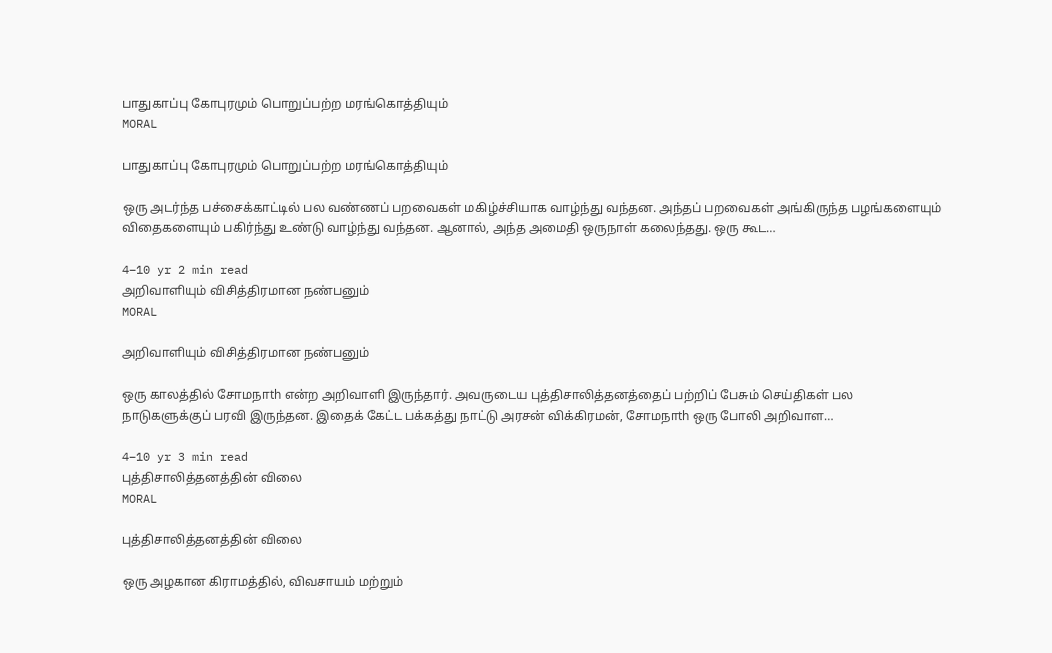பாதுகாப்பு கோபுரமும் பொறுப்பற்ற மரங்கொத்தியும்
MORAL

பாதுகாப்பு கோபுரமும் பொறுப்பற்ற மரங்கொத்தியும்

ஒரு அடர்ந்த பச்சைக்காட்டில் பல வண்ணப் பறவைகள் மகிழ்ச்சியாக வாழ்ந்து வந்தன. அந்தப் பறவைகள் அங்கிருந்த பழங்களையும் விதைகளையும் பகிர்ந்து உண்டு வாழ்ந்து வந்தன. ஆனால், அந்த அமைதி ஒருநாள் கலைந்தது. ஒரு கூட…

4–10 yr 2 min read
அறிவாளியும் விசித்திரமான நண்பனும்
MORAL

அறிவாளியும் விசித்திரமான நண்பனும்

ஒரு காலத்தில் சோமநாth என்ற அறிவாளி இருந்தார். அவருடைய புத்திசாலித்தனத்தைப் பற்றிப் பேசும் செய்திகள் பல நாடுகளுக்குப் பரவி இருந்தன. இதைக் கேட்ட பக்கத்து நாட்டு அரசன் விக்கிரமன், சோமநாth ஒரு போலி அறிவாள…

4–10 yr 3 min read
புத்திசாலித்தனத்தின் விலை
MORAL

புத்திசாலித்தனத்தின் விலை

ஒரு அழகான கிராமத்தில், விவசாயம் மற்றும்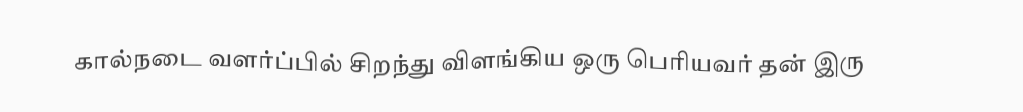கால்நடை வளர்ப்பில் சிறந்து விளங்கிய ஒரு பெரியவர் தன் இரு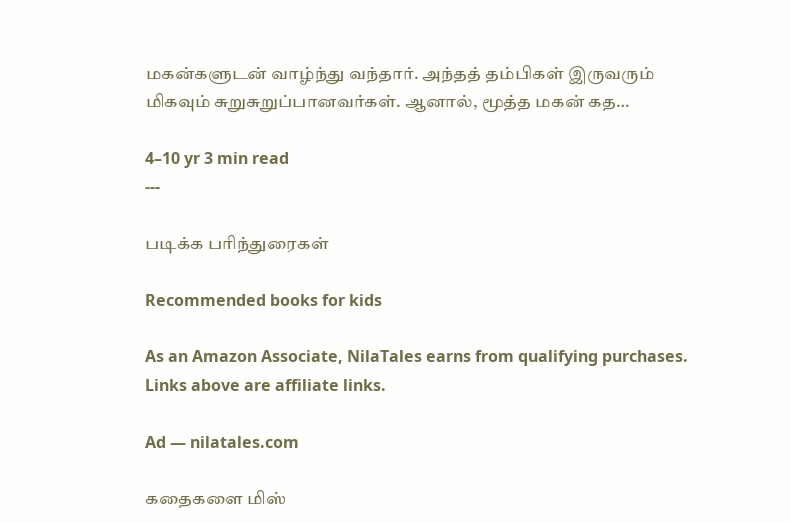மகன்களுடன் வாழ்ந்து வந்தார். அந்தத் தம்பிகள் இருவரும் மிகவும் சுறுசுறுப்பானவர்கள். ஆனால், மூத்த மகன் கத…

4–10 yr 3 min read
---

படிக்க பரிந்துரைகள்

Recommended books for kids

As an Amazon Associate, NilaTales earns from qualifying purchases. Links above are affiliate links.

Ad — nilatales.com

கதைகளை மிஸ்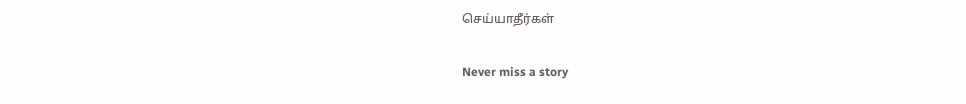செய்யாதீர்கள்

Never miss a story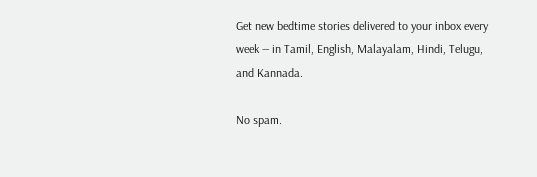Get new bedtime stories delivered to your inbox every week — in Tamil, English, Malayalam, Hindi, Telugu, and Kannada.

No spam.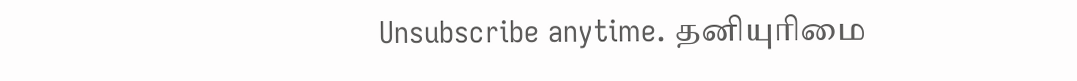Unsubscribe anytime. தனியுரிமை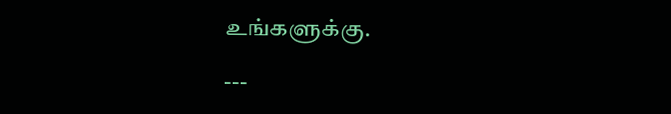உங்களுக்கு.

---